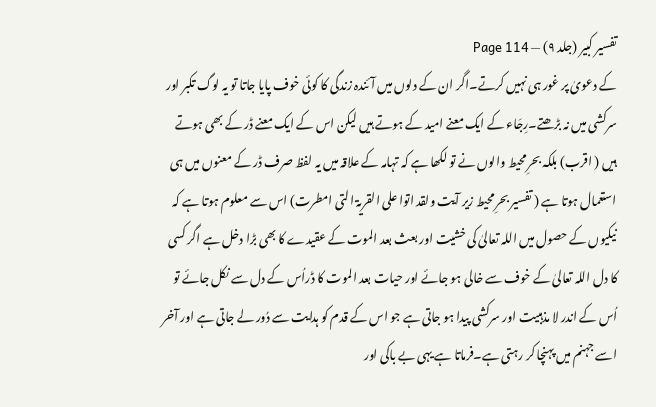تفسیر کبیر (جلد ۹) — Page 114
کے دعویٰ پر غور ہی نہیں کرتے۔اگر ان کے دلوں میں آئندہ زندگی کا کوئی خوف پایا جاتا تو یہ لوگ تکبر اور سرکشی میں نہ بڑھتے۔رِجَاء کے ایک معنے امید کے ہوتے ہیں لیکن اس کے ایک معنے ڈر کے بھی ہوتے ہیں ( اقرب) بلکہ بحرِ محیط والوں نے تو لکھا ہے کہ تہامہ کے علاقہ میں یہ لفظ صرف ڈر کے معنوں میں ہی استعمال ہوتا ہے ( تفسیر بحرِ محیط زیر آیت ولقد اتوا علی القریۃ التی امطرت) اس سے معلوم ہوتا ہے کہ نیکیوں کے حصول میں اللہ تعالیٰ کی خشیت اور بعث بعد الموت کے عقیدے کا بھی بڑا دخل ہے اگر کسی کا دل اللہ تعالیٰ کے خوف سے خالی ہو جائے اور حیات بعد الموت کا ڈراُس کے دل سے نکل جائے تو اُس کے اندر لا مذہبیت اور سرکشی پیدا ہو جاتی ہے جو اس کے قدم کو ہدایت سے دُور لے جاتی ہے اور آخر اسے جہنم میں پہنچا کر رہتی ہے۔فرماتا ہے یہی بے باکی اور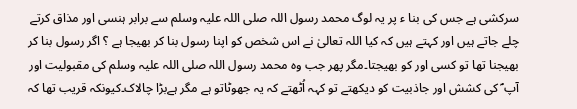سرکشی ہے جس کی بنا ء پر یہ لوگ محمد رسول اللہ صلی اللہ علیہ وسلم سے برابر ہنسی اور مذاق کرتے چلے جاتے ہیں اور کہتے ہیں کہ کیا اللہ تعالیٰ نے اس شخص کو اپنا رسول بنا کر بھیجا ہے ؟ اگر رسول بنا کر بھیجنا تھا تو کسی اور کو بھیجتا۔مگر پھر جب وہ محمد رسول اللہ صلی اللہ علیہ وسلم کی مقبولیت اور آپ ؐ کی کشش اور جاذبیت کو دیکھتے تو کہہ اُٹھتے کہ یہ جھوٹاتو ہے مگر ہےبڑا چالاک۔کیونکہ قریب تھا کہ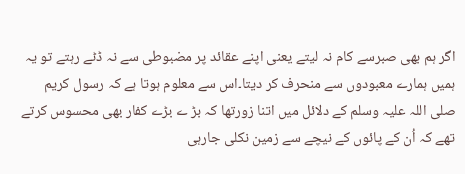اگر ہم بھی صبرسے کام نہ لیتے یعنی اپنے عقائد پر مضبوطی سے نہ ڈٹے رہتے تو یہ ہمیں ہمارے معبودوں سے منحرف کر دیتا۔اس سے معلوم ہوتا ہے کہ رسول کریم صلی اللہ علیہ وسلم کے دلائل میں اتنا زورتھا کہ بڑ ے بڑے کفار بھی محسوس کرتے تھے کہ اُن کے پائوں کے نیچے سے زمین نکلی جارہی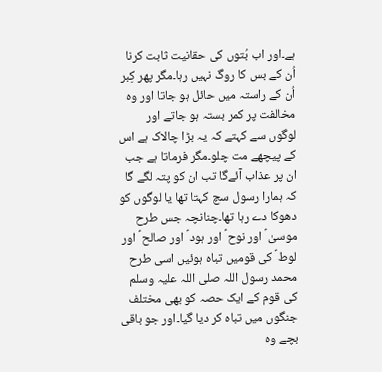ہے۔اور اب بُتوں کی حقانیت ثابت کرنا اُن کے بس کا روگ نہیں رہا۔مگر پھر کِبر اُن کے راستہ میں حائل ہو جاتا اور وہ مخالفت پر کمر بستہ ہو جاتے اور لوگوں سے کہتے کہ یہ بڑا چالاک ہے اس کے پیچھے مت چلو۔مگر فرماتا ہے جب ان پر عذاب آئےگا تب ان کو پتہ لگے گا کہ ہمارا رسول سچ کہتا تھا یا لوگوں کو دھوکا دے رہا تھا۔چنانچہ جس طرح موسیٰ ؑ اور نوح ؑ اور ہود ؑ اور صالح ؑ اور لوط ؑ کی قومیں تباہ ہوئیں اسی طرح محمد رسول اللہ صلی اللہ علیہ وسلم کی قوم کے ایک حصہ کو بھی مختلف جنگوں میں تباہ کر دیا گیا۔اور جو باقی بچے وہ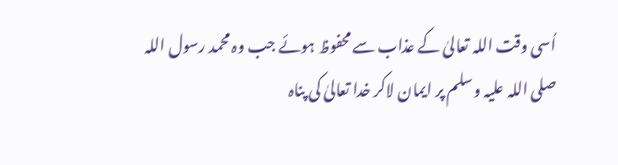اُسی وقت اللہ تعالیٰ کے عذاب سے محفوظ ہوئے جب وہ محمد رسول اللہ صلی اللہ علیہ وسلم پر ایمان لاکر خدا تعالیٰ کی پناہ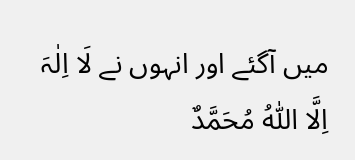میں آگئے اور انہوں نے لَا اِلٰہَ اِلَّا اللّٰہُ مُحَمَّدٌ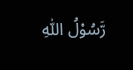رَّسُوْلُ اللّٰہِ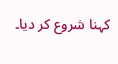کہنا شروع کر دیا۔